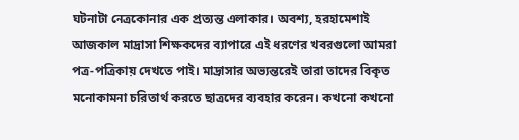ঘটনাটা নেত্রকোনার এক প্রত্যন্ত এলাকার। অবশ্য, হরহামেশাই আজকাল মাদ্রাসা শিক্ষকদের ব্যাপারে এই ধরণের খবরগুলো আমরা পত্র-পত্রিকায় দেখতে পাই। মাদ্রাসার অভ্যন্তরেই তারা তাদের বিকৃত মনোকামনা চরিতার্থ করতে ছাত্রদের ব্যবহার করেন। কখনো কখনো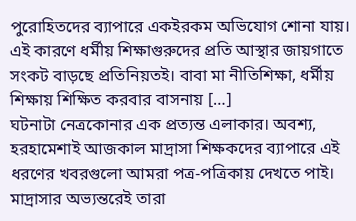পুরোহিতদের ব্যাপারে একইরকম অভিযোগ শোনা যায়। এই কারণে ধর্মীয় শিক্ষাগুরুদের প্রতি আস্থার জায়গাতে সংকট বাড়ছে প্রতিনিয়তই। বাবা মা নীতিশিক্ষা, ধর্মীয় শিক্ষায় শিক্ষিত করবার বাসনায় […]
ঘটনাটা নেত্রকোনার এক প্রত্যন্ত এলাকার। অবশ্য, হরহামেশাই আজকাল মাদ্রাসা শিক্ষকদের ব্যাপারে এই ধরণের খবরগুলো আমরা পত্র-পত্রিকায় দেখতে পাই। মাদ্রাসার অভ্যন্তরেই তারা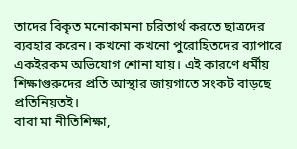তাদের বিকৃত মনোকামনা চরিতার্থ করতে ছাত্রদের ব্যবহার করেন। কখনো কখনো পুরোহিতদের ব্যাপারে একইরকম অভিযোগ শোনা যায়। এই কারণে ধর্মীয় শিক্ষাগুরুদের প্রতি আস্থার জায়গাতে সংকট বাড়ছে প্রতিনিয়তই।
বাবা মা নীতিশিক্ষা,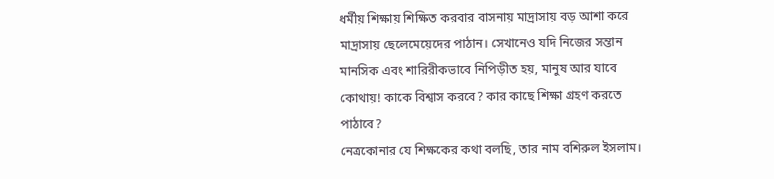ধর্মীয় শিক্ষায় শিক্ষিত করবার বাসনায় মাদ্রাসায় বড় আশা করে মাদ্রাসায় ছেলেমেয়েদের পাঠান। সেখানেও যদি নিজের সন্তান মানসিক এবং শারিরীকভাবে নিপিড়ীত হয়, মানুষ আর যাবে কোথায়! কাকে বিশ্বাস করবে? কার কাছে শিক্ষা গ্রহণ করতে পাঠাবে?
নেত্রকোনার যে শিক্ষকের কথা বলছি, তার নাম বশিরুল ইসলাম।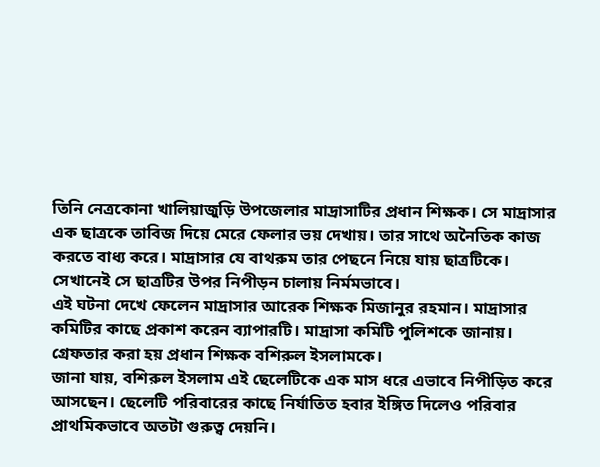তিনি নেত্রকোনা খালিয়াজুড়ি উপজেলার মাদ্রাসাটির প্রধান শিক্ষক। সে মাদ্রাসার এক ছাত্রকে তাবিজ দিয়ে মেরে ফেলার ভয় দেখায়। তার সাথে অনৈতিক কাজ করতে বাধ্য করে। মাদ্রাসার যে বাথরুম তার পেছনে নিয়ে যায় ছাত্রটিকে। সেখানেই সে ছাত্রটির উপর নিপীড়ন চালায় নির্মমভাবে।
এই ঘটনা দেখে ফেলেন মাদ্রাসার আরেক শিক্ষক মিজানুর রহমান। মাদ্রাসার কমিটির কাছে প্রকাশ করেন ব্যাপারটি। মাদ্রাসা কমিটি পুলিশকে জানায়। গ্রেফতার করা হয় প্রধান শিক্ষক বশিরুল ইসলামকে।
জানা যায়, বশিরুল ইসলাম এই ছেলেটিকে এক মাস ধরে এভাবে নিপীড়িত করে আসছেন। ছেলেটি পরিবারের কাছে নির্যাতিত হবার ইঙ্গিত দিলেও পরিবার প্রাথমিকভাবে অতটা গুরুত্ব দেয়নি।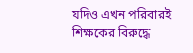যদিও এখন পরিবারই শিক্ষকের বিরুদ্ধে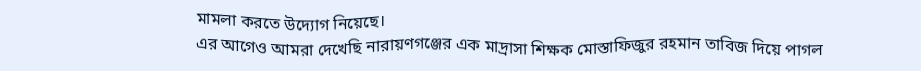মামলা করতে উদ্যোগ নিয়েছে।
এর আগেও আমরা দেখেছি নারায়ণগঞ্জের এক মাদ্রাসা শিক্ষক মোস্তাফিজুর রহমান তাবিজ দিয়ে পাগল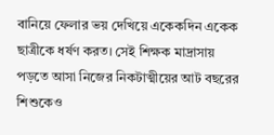বানিয়ে ফেলার ভয় দেখিয়ে একেকদিন একেক ছাত্রীকে ধর্ষণ করত। সেই শিক্ষক মাদ্রাসায় পড়তে আসা নিজের নিকটাত্মীয়ের আট বছরের শিশুকেও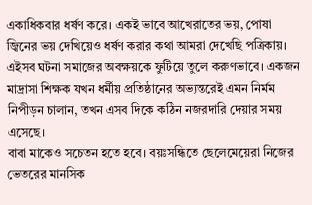একাধিকবার ধর্ষণ করে। একই ভাবে আখেরাতের ভয়, পোষা জ্বিনের ভয় দেখিয়েও ধর্ষণ করার কথা আমরা দেখেছি পত্রিকায়।
এইসব ঘটনা সমাজের অবক্ষয়কে ফুটিয়ে তুলে করুণভাবে। একজন মাদ্রাসা শিক্ষক যখন ধর্মীয় প্রতিষ্ঠানের অভ্যন্তরেই এমন নির্মম নিপীড়ন চালান, তখন এসব দিকে কঠিন নজরদারি দেয়ার সময় এসেছে।
বাবা মাকেও সচেতন হতে হবে। বয়ঃসন্ধিতে ছেলেমেয়েরা নিজের ভেতরের মানসিক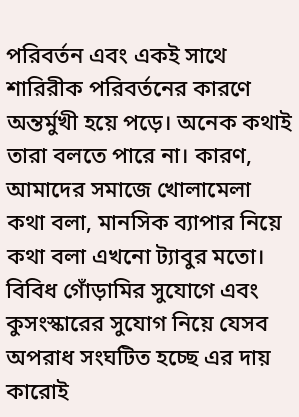পরিবর্তন এবং একই সাথে শারিরীক পরিবর্তনের কারণে অন্তর্মুখী হয়ে পড়ে। অনেক কথাই তারা বলতে পারে না। কারণ, আমাদের সমাজে খোলামেলা কথা বলা, মানসিক ব্যাপার নিয়ে কথা বলা এখনো ট্যাবুর মতো।
বিবিধ গোঁড়ামির সুযোগে এবং কুসংস্কারের সুযোগ নিয়ে যেসব অপরাধ সংঘটিত হচ্ছে এর দায় কারোই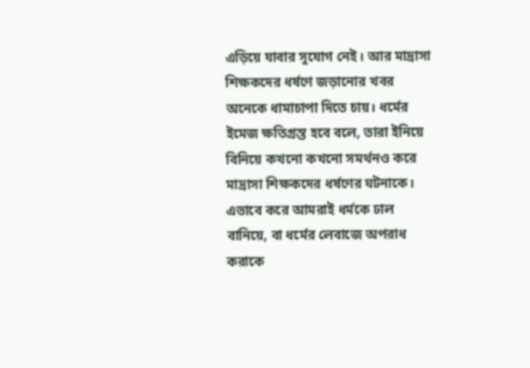এড়িয়ে যাবার সুযোগ নেই। আর মাদ্রাসা শিক্ষকদের ধর্ষণে জড়ানোর খবর অনেকে ধামাচাপা দিতে চায়। ধর্মের ইমেজ ক্ষতিগ্রস্ত হবে বলে, তারা ইনিয়ে বিনিয়ে কখনো কখনো সমর্থনও করে মাদ্রাসা শিক্ষকদের ধর্ষণের ঘটনাকে।
এভাবে করে আমরাই ধর্মকে ঢাল বানিয়ে, বা ধর্মের লেবাজে অপরাধ করাকে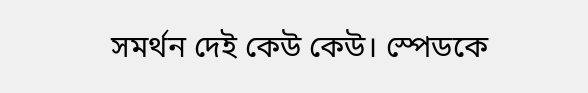সমর্থন দেই কেউ কেউ। স্পেডকে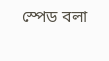স্পেড বলা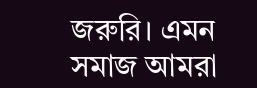জরুরি। এমন সমাজ আমরা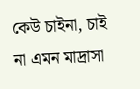কেউ চাইনা, চাই না এমন মাদ্রাসা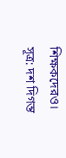শিক্ষকদেরও।
সূত্র: দশ দিগন্ত